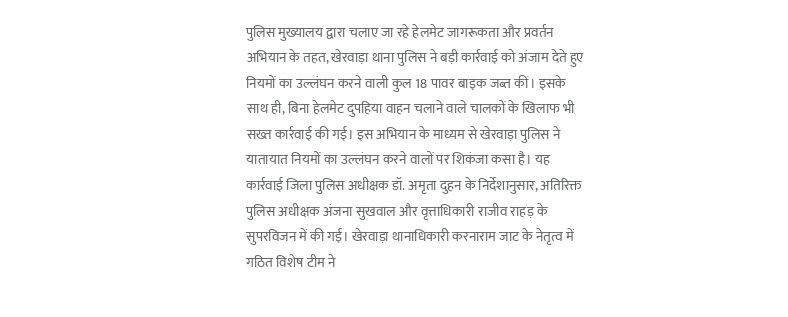पुलिस मुख्यालय द्वारा चलाए जा रहे हेलमेट जागरूकता और प्रवर्तन अभियान के तहत, खेरवाड़ा थाना पुलिस ने बड़ी कार्रवाई को अंजाम देते हुए नियमों का उल्लंघन करने वाली कुल 18 पावर बाइक जब्त कीं। इसके साथ ही, बिना हेलमेट दुपहिया वाहन चलाने वाले चालकों के खिलाफ भी सख्त कार्रवाई की गई। इस अभियान के माध्यम से खेरवाड़ा पुलिस ने यातायात नियमों का उल्लंघन करने वालों पर शिकंजा कसा है। यह कार्रवाई जिला पुलिस अधीक्षक डॉ. अमृता दुहन के निर्देशानुसार, अतिरिक्त पुलिस अधीक्षक अंजना सुखवाल और वृत्ताधिकारी राजीव राहड़ के सुपरविजन में की गई। खेरवाड़ा थानाधिकारी करनाराम जाट के नेतृत्व में गठित विशेष टीम ने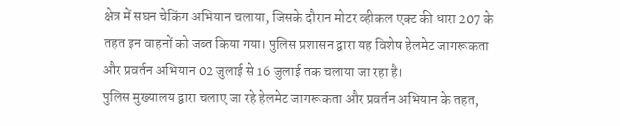क्षेत्र में सघन चेकिंग अभियान चलाया, जिसके दौरान मोटर व्हीकल एक्ट की धारा 207 के तहत इन वाहनों को जब्त किया गया। पुलिस प्रशासन द्वारा यह विशेष हेलमेट जागरूकता और प्रवर्तन अभियान 02 जुलाई से 16 जुलाई तक चलाया जा रहा है।
पुलिस मुख्यालय द्वारा चलाए जा रहे हेलमेट जागरूकता और प्रवर्तन अभियान के तहत,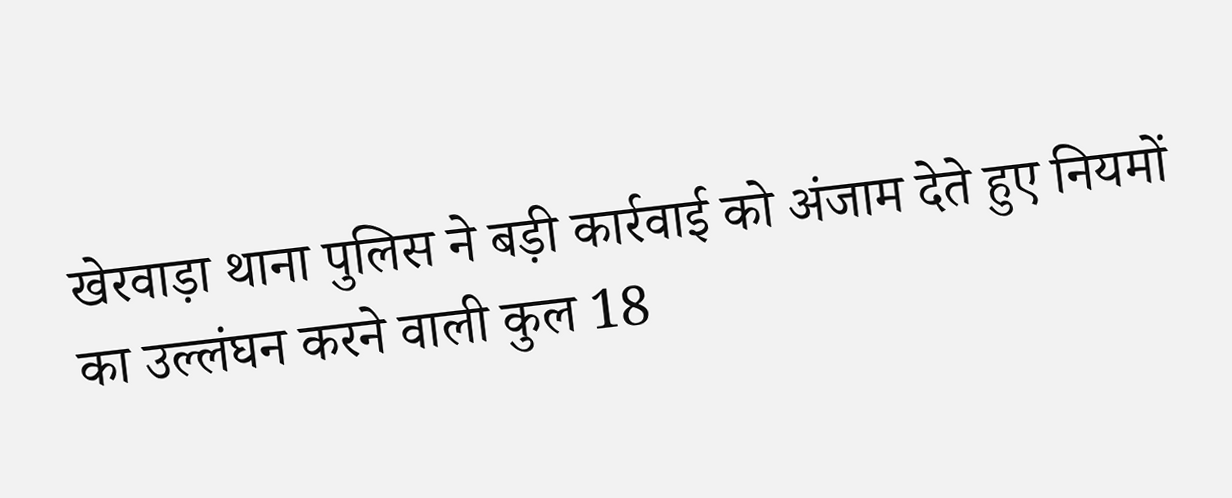खेरवाड़ा थाना पुलिस ने बड़ी कार्रवाई को अंजाम देते हुए नियमों का उल्लंघन करने वाली कुल 18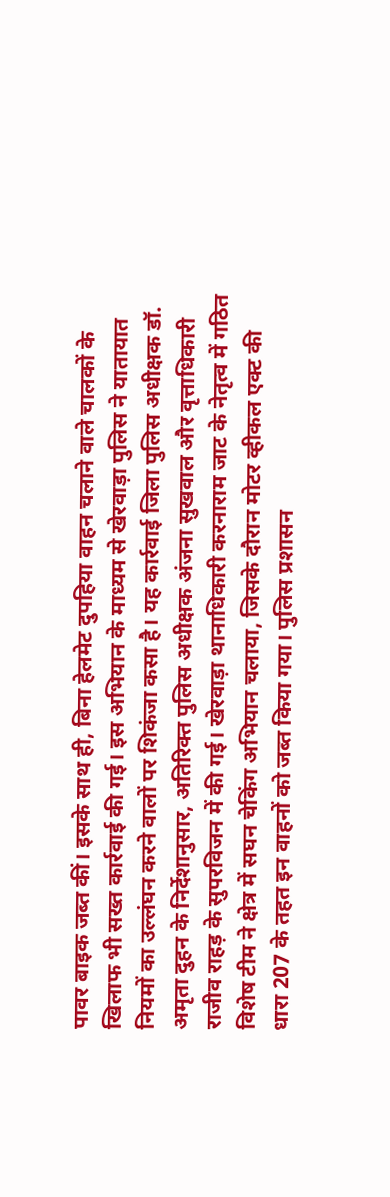पावर बाइक जब्त कीं। इसके साथ ही, बिना हेलमेट दुपहिया वाहन चलाने वाले चालकों के खिलाफ भी सख्त कार्रवाई की गई। इस अभियान के माध्यम से खेरवाड़ा पुलिस ने यातायात नियमों का उल्लंघन करने वालों पर शिकंजा कसा है। यह कार्रवाई जिला पुलिस अधीक्षक डॉ. अमृता दुहन के निर्देशानुसार, अतिरिक्त पुलिस अधीक्षक अंजना सुखवाल और वृत्ताधिकारी राजीव राहड़ के सुपरविजन में की गई। खेरवाड़ा थानाधिकारी करनाराम जाट के नेतृत्व में गठित विशेष टीम ने क्षेत्र में सघन चेकिंग अभियान चलाया, जिसके दौरान मोटर व्हीकल एक्ट की धारा 207 के तहत इन वाहनों को जब्त किया गया। पुलिस प्रशासन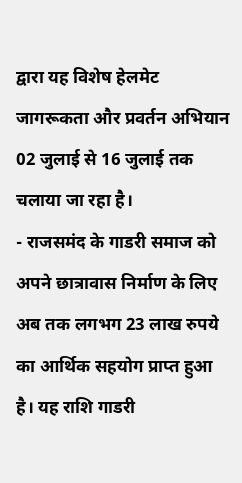द्वारा यह विशेष हेलमेट जागरूकता और प्रवर्तन अभियान 02 जुलाई से 16 जुलाई तक चलाया जा रहा है।
- राजसमंद के गाडरी समाज को अपने छात्रावास निर्माण के लिए अब तक लगभग 23 लाख रुपये का आर्थिक सहयोग प्राप्त हुआ है। यह राशि गाडरी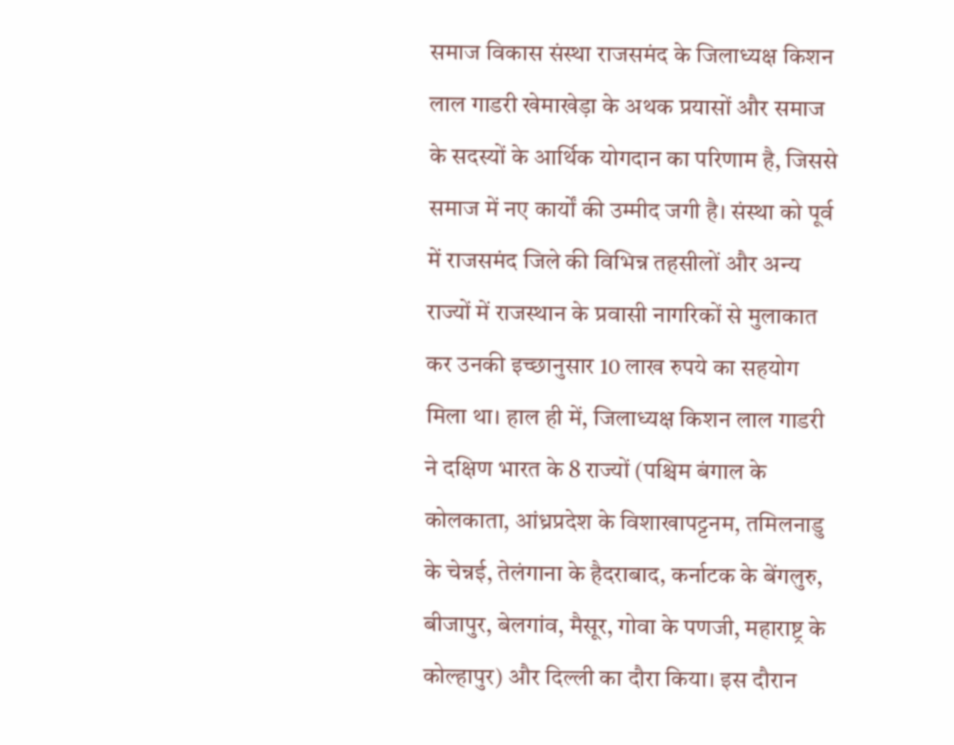समाज विकास संस्था राजसमंद के जिलाध्यक्ष किशन लाल गाडरी खेमाखेड़ा के अथक प्रयासों और समाज के सदस्यों के आर्थिक योगदान का परिणाम है, जिससे समाज में नए कार्यों की उम्मीद जगी है। संस्था को पूर्व में राजसमंद जिले की विभिन्न तहसीलों और अन्य राज्यों में राजस्थान के प्रवासी नागरिकों से मुलाकात कर उनकी इच्छानुसार 10 लाख रुपये का सहयोग मिला था। हाल ही में, जिलाध्यक्ष किशन लाल गाडरी ने दक्षिण भारत के 8 राज्यों (पश्चिम बंगाल के कोलकाता, आंध्रप्रदेश के विशाखापट्टनम, तमिलनाडु के चेन्नई, तेलंगाना के हैदराबाद, कर्नाटक के बेंगलुरु, बीजापुर, बेलगांव, मैसूर, गोवा के पणजी, महाराष्ट्र के कोल्हापुर) और दिल्ली का दौरा किया। इस दौरान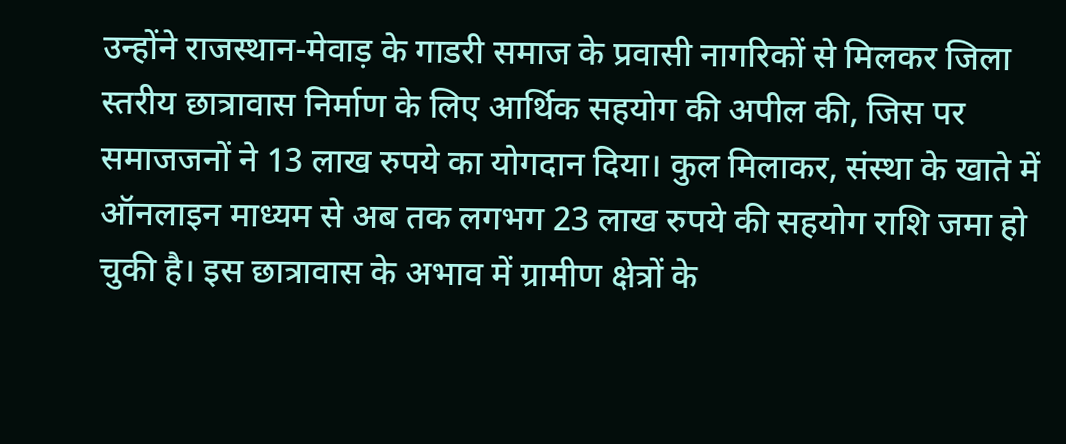उन्होंने राजस्थान-मेवाड़ के गाडरी समाज के प्रवासी नागरिकों से मिलकर जिला स्तरीय छात्रावास निर्माण के लिए आर्थिक सहयोग की अपील की, जिस पर समाजजनों ने 13 लाख रुपये का योगदान दिया। कुल मिलाकर, संस्था के खाते में ऑनलाइन माध्यम से अब तक लगभग 23 लाख रुपये की सहयोग राशि जमा हो चुकी है। इस छात्रावास के अभाव में ग्रामीण क्षेत्रों के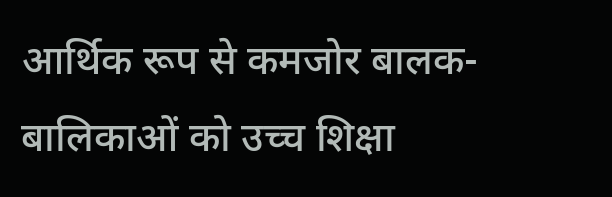आर्थिक रूप से कमजोर बालक-बालिकाओं को उच्च शिक्षा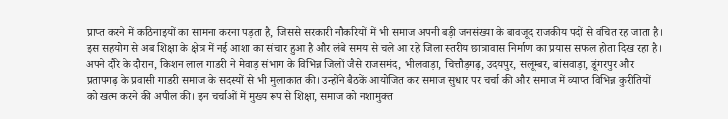प्राप्त करने में कठिनाइयों का सामना करना पड़ता है, जिससे सरकारी नौकरियों में भी समाज अपनी बड़ी जनसंख्या के बावजूद राजकीय पदों से वंचित रह जाता है। इस सहयोग से अब शिक्षा के क्षेत्र में नई आशा का संचार हुआ है और लंबे समय से चले आ रहे जिला स्तरीय छात्रावास निर्माण का प्रयास सफल होता दिख रहा है। अपने दौरे के दौरान, किशन लाल गाडरी ने मेवाड़ संभाग के विभिन्न जिलों जैसे राजसमंद, भीलवाड़ा, चित्तौड़गढ़, उदयपुर, सलूम्बर, बांसवाड़ा, डूंगरपुर और प्रतापगढ़ के प्रवासी गाडरी समाज के सदस्यों से भी मुलाकात की। उन्होंने बैठकें आयोजित कर समाज सुधार पर चर्चा की और समाज में व्याप्त विभिन्न कुरीतियों को खत्म करने की अपील की। इन चर्चाओं में मुख्य रूप से शिक्षा, समाज को नशामुक्त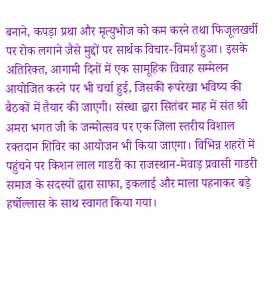बनाने, कपड़ा प्रथा और मृत्युभोज को कम करने तथा फिजूलखर्ची पर रोक लगाने जैसे मुद्दों पर सार्थक विचार-विमर्श हुआ। इसके अतिरिक्त, आगामी दिनों में एक सामूहिक विवाह सम्मेलन आयोजित करने पर भी चर्चा हुई, जिसकी रूपरेखा भविष्य की बैठकों में तैयार की जाएगी। संस्था द्वारा सितंबर माह में संत श्री अमरा भगत जी के जन्मोत्सव पर एक जिला स्तरीय विशाल रक्तदान शिविर का आयोजन भी किया जाएगा। विभिन्न शहरों में पहुंचने पर किशन लाल गाडरी का राजस्थान-मेवाड़ प्रवासी गाडरी समाज के सदस्यों द्वारा साफा, इकलाई और माला पहनाकर बड़े हर्षोल्लास के साथ स्वागत किया गया।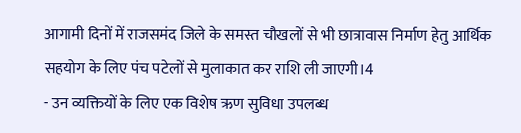आगामी दिनों में राजसमंद जिले के समस्त चौखलों से भी छात्रावास निर्माण हेतु आर्थिक सहयोग के लिए पंच पटेलों से मुलाकात कर राशि ली जाएगी।4
- उन व्यक्तियों के लिए एक विशेष ऋण सुविधा उपलब्ध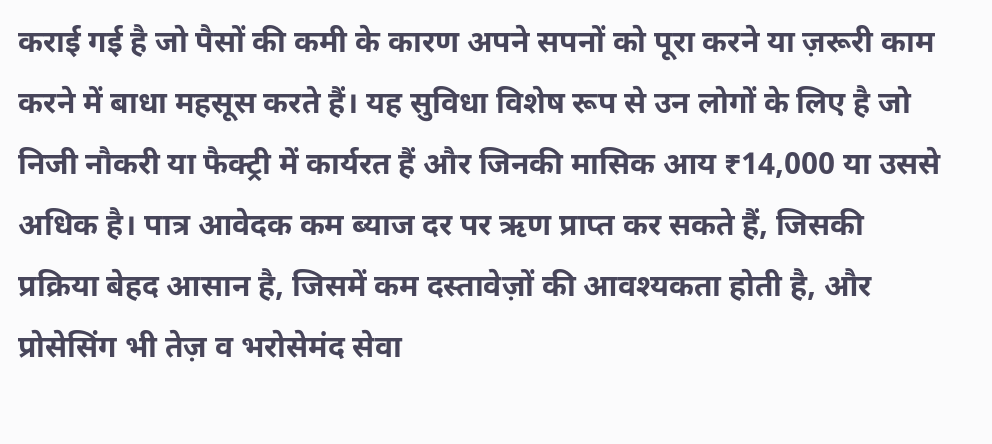कराई गई है जो पैसों की कमी के कारण अपने सपनों को पूरा करने या ज़रूरी काम करने में बाधा महसूस करते हैं। यह सुविधा विशेष रूप से उन लोगों के लिए है जो निजी नौकरी या फैक्ट्री में कार्यरत हैं और जिनकी मासिक आय ₹14,000 या उससे अधिक है। पात्र आवेदक कम ब्याज दर पर ऋण प्राप्त कर सकते हैं, जिसकी प्रक्रिया बेहद आसान है, जिसमें कम दस्तावेज़ों की आवश्यकता होती है, और प्रोसेसिंग भी तेज़ व भरोसेमंद सेवा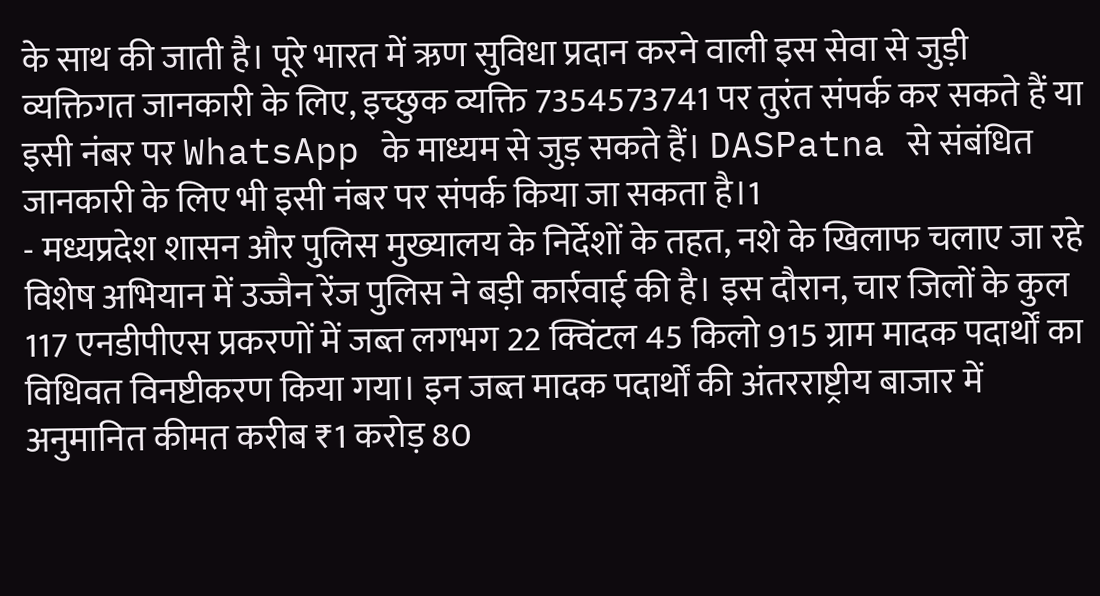के साथ की जाती है। पूरे भारत में ऋण सुविधा प्रदान करने वाली इस सेवा से जुड़ी व्यक्तिगत जानकारी के लिए, इच्छुक व्यक्ति 7354573741 पर तुरंत संपर्क कर सकते हैं या इसी नंबर पर WhatsApp के माध्यम से जुड़ सकते हैं। DASPatna से संबंधित जानकारी के लिए भी इसी नंबर पर संपर्क किया जा सकता है।1
- मध्यप्रदेश शासन और पुलिस मुख्यालय के निर्देशों के तहत, नशे के खिलाफ चलाए जा रहे विशेष अभियान में उज्जैन रेंज पुलिस ने बड़ी कार्रवाई की है। इस दौरान, चार जिलों के कुल 117 एनडीपीएस प्रकरणों में जब्त लगभग 22 क्विंटल 45 किलो 915 ग्राम मादक पदार्थों का विधिवत विनष्टीकरण किया गया। इन जब्त मादक पदार्थों की अंतरराष्ट्रीय बाजार में अनुमानित कीमत करीब ₹1 करोड़ 80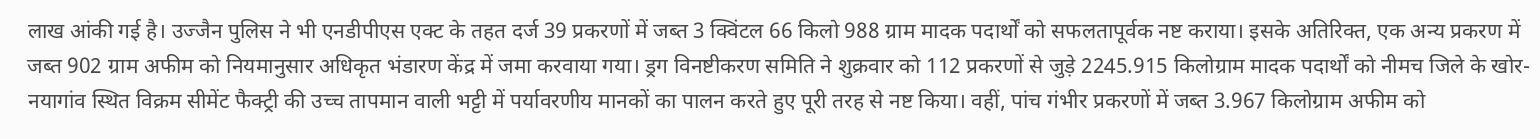लाख आंकी गई है। उज्जैन पुलिस ने भी एनडीपीएस एक्ट के तहत दर्ज 39 प्रकरणों में जब्त 3 क्विंटल 66 किलो 988 ग्राम मादक पदार्थों को सफलतापूर्वक नष्ट कराया। इसके अतिरिक्त, एक अन्य प्रकरण में जब्त 902 ग्राम अफीम को नियमानुसार अधिकृत भंडारण केंद्र में जमा करवाया गया। ड्रग विनष्टीकरण समिति ने शुक्रवार को 112 प्रकरणों से जुड़े 2245.915 किलोग्राम मादक पदार्थों को नीमच जिले के खोर-नयागांव स्थित विक्रम सीमेंट फैक्ट्री की उच्च तापमान वाली भट्टी में पर्यावरणीय मानकों का पालन करते हुए पूरी तरह से नष्ट किया। वहीं, पांच गंभीर प्रकरणों में जब्त 3.967 किलोग्राम अफीम को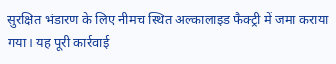सुरक्षित भंडारण के लिए नीमच स्थित अल्कालाइड फैक्ट्री में जमा कराया गया। यह पूरी कार्रवाई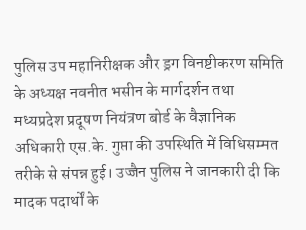पुलिस उप महानिरीक्षक और ड्रग विनष्टीकरण समिति के अध्यक्ष नवनीत भसीन के मार्गदर्शन तथा मध्यप्रदेश प्रदूषण नियंत्रण बोर्ड के वैज्ञानिक अधिकारी एस.के. गुप्ता की उपस्थिति में विधिसम्मत तरीके से संपन्न हुई। उज्जैन पुलिस ने जानकारी दी कि मादक पदार्थों के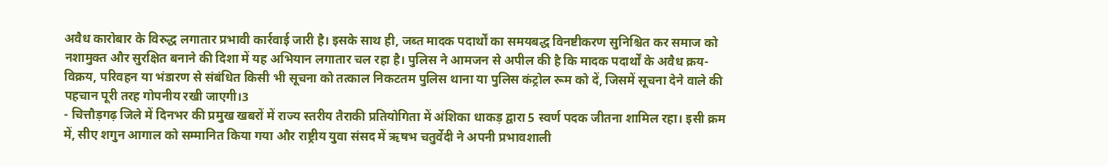अवैध कारोबार के विरुद्ध लगातार प्रभावी कार्रवाई जारी है। इसके साथ ही, जब्त मादक पदार्थों का समयबद्ध विनष्टीकरण सुनिश्चित कर समाज को नशामुक्त और सुरक्षित बनाने की दिशा में यह अभियान लगातार चल रहा है। पुलिस ने आमजन से अपील की है कि मादक पदार्थों के अवैध क्रय-विक्रय, परिवहन या भंडारण से संबंधित किसी भी सूचना को तत्काल निकटतम पुलिस थाना या पुलिस कंट्रोल रूम को दें, जिसमें सूचना देने वाले की पहचान पूरी तरह गोपनीय रखी जाएगी।3
- चित्तौड़गढ़ जिले में दिनभर की प्रमुख खबरों में राज्य स्तरीय तैराकी प्रतियोगिता में अंशिका धाकड़ द्वारा 5 स्वर्ण पदक जीतना शामिल रहा। इसी क्रम में, सीए शगुन आगाल को सम्मानित किया गया और राष्ट्रीय युवा संसद में ऋषभ चतुर्वेदी ने अपनी प्रभावशाली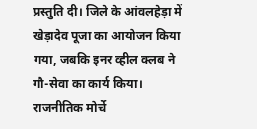प्रस्तुति दी। जिले के आंवलहेड़ा में खेड़ादेव पूजा का आयोजन किया गया, जबकि इनर व्हील क्लब ने गौ-सेवा का कार्य किया। राजनीतिक मोर्चे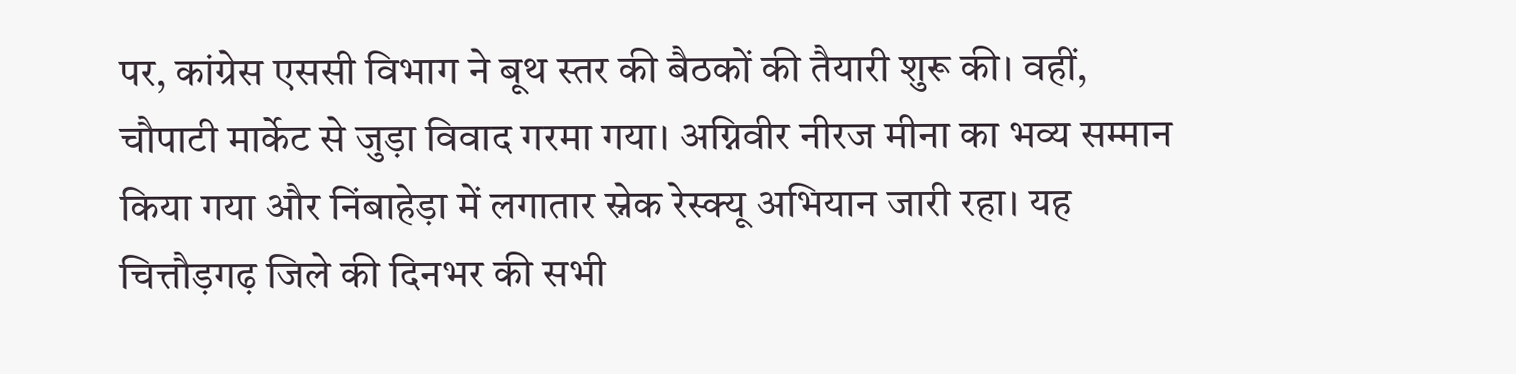पर, कांग्रेस एससी विभाग ने बूथ स्तर की बैठकों की तैयारी शुरू की। वहीं, चौपाटी मार्केट से जुड़ा विवाद गरमा गया। अग्निवीर नीरज मीना का भव्य सम्मान किया गया और निंबाहेड़ा में लगातार स्नेक रेस्क्यू अभियान जारी रहा। यह चित्तौड़गढ़ जिले की दिनभर की सभी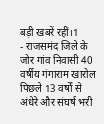बड़ी खबरें रहीं।1
- राजसमंद जिले के जोर गांव निवासी 40 वर्षीय गंगाराम खारोल पिछले 13 वर्षों से अंधेरे और संघर्ष भरी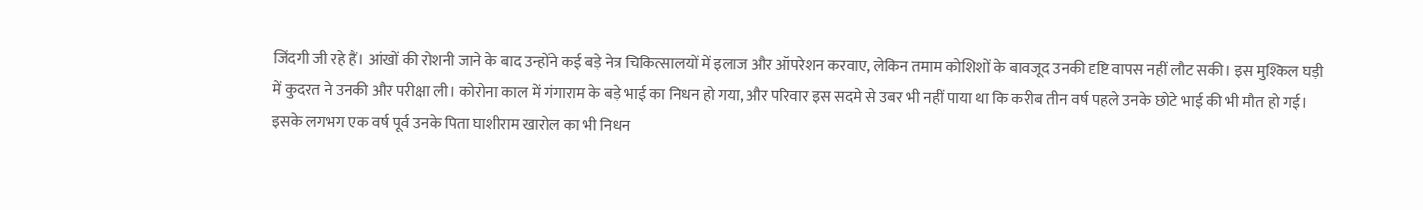जिंदगी जी रहे हैं। आंखों की रोशनी जाने के बाद उन्होंने कई बड़े नेत्र चिकित्सालयों में इलाज और ऑपरेशन करवाए, लेकिन तमाम कोशिशों के बावजूद उनकी दृष्टि वापस नहीं लौट सकी। इस मुश्किल घड़ी में कुदरत ने उनकी और परीक्षा ली। कोरोना काल में गंगाराम के बड़े भाई का निधन हो गया, और परिवार इस सदमे से उबर भी नहीं पाया था कि करीब तीन वर्ष पहले उनके छोटे भाई की भी मौत हो गई। इसके लगभग एक वर्ष पूर्व उनके पिता घाशीराम खारोल का भी निधन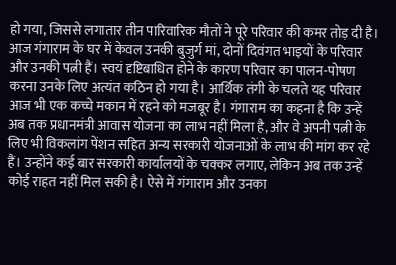हो गया, जिससे लगातार तीन पारिवारिक मौतों ने पूरे परिवार की कमर तोड़ दी है। आज गंगाराम के घर में केवल उनकी बुजुर्ग मां, दोनों दिवंगत भाइयों के परिवार और उनकी पत्नी हैं। स्वयं दृष्टिबाधित होने के कारण परिवार का पालन-पोषण करना उनके लिए अत्यंत कठिन हो गया है। आर्थिक तंगी के चलते यह परिवार आज भी एक कच्चे मकान में रहने को मजबूर है। गंगाराम का कहना है कि उन्हें अब तक प्रधानमंत्री आवास योजना का लाभ नहीं मिला है, और वे अपनी पत्नी के लिए भी विकलांग पेंशन सहित अन्य सरकारी योजनाओं के लाभ की मांग कर रहे हैं। उन्होंने कई बार सरकारी कार्यालयों के चक्कर लगाए, लेकिन अब तक उन्हें कोई राहत नहीं मिल सकी है। ऐसे में गंगाराम और उनका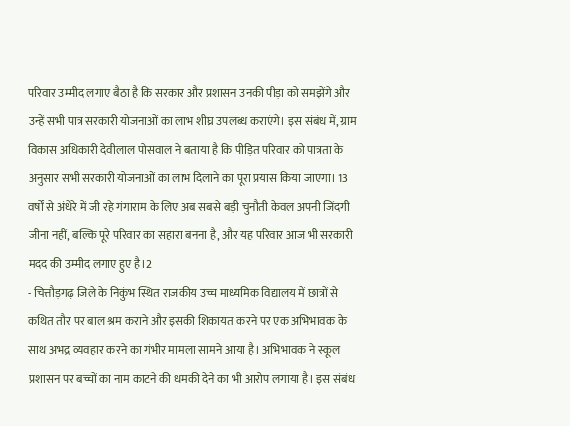परिवार उम्मीद लगाए बैठा है कि सरकार और प्रशासन उनकी पीड़ा को समझेंगे और उन्हें सभी पात्र सरकारी योजनाओं का लाभ शीघ्र उपलब्ध कराएंगे। इस संबंध में, ग्राम विकास अधिकारी देवीलाल पोसवाल ने बताया है कि पीड़ित परिवार को पात्रता के अनुसार सभी सरकारी योजनाओं का लाभ दिलाने का पूरा प्रयास किया जाएगा। 13 वर्षों से अंधेरे में जी रहे गंगाराम के लिए अब सबसे बड़ी चुनौती केवल अपनी जिंदगी जीना नहीं, बल्कि पूरे परिवार का सहारा बनना है, और यह परिवार आज भी सरकारी मदद की उम्मीद लगाए हुए है।2
- चित्तौड़गढ़ जिले के निकुंभ स्थित राजकीय उच्च माध्यमिक विद्यालय में छात्रों से कथित तौर पर बाल श्रम कराने और इसकी शिकायत करने पर एक अभिभावक के साथ अभद्र व्यवहार करने का गंभीर मामला सामने आया है। अभिभावक ने स्कूल प्रशासन पर बच्चों का नाम काटने की धमकी देने का भी आरोप लगाया है। इस संबंध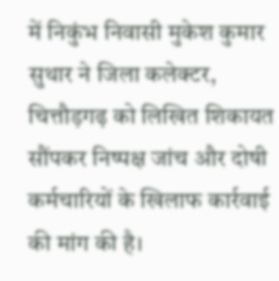में निकुंभ निवासी मुकेश कुमार सुथार ने जिला कलेक्टर, चित्तौड़गढ़ को लिखित शिकायत सौंपकर निष्पक्ष जांच और दोषी कर्मचारियों के खिलाफ कार्रवाई की मांग की है।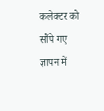कलेक्टर को सौंपे गए ज्ञापन में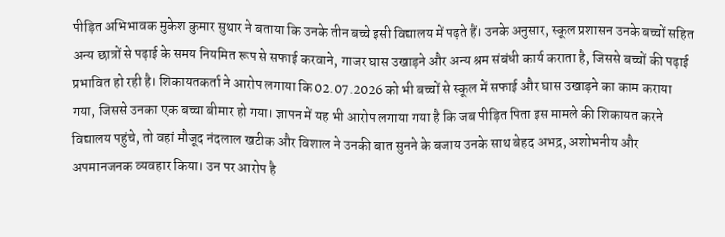पीड़ित अभिभावक मुकेश कुमार सुथार ने बताया कि उनके तीन बच्चे इसी विद्यालय में पढ़ते हैं। उनके अनुसार, स्कूल प्रशासन उनके बच्चों सहित अन्य छात्रों से पढ़ाई के समय नियमित रूप से सफाई करवाने, गाजर घास उखाड़ने और अन्य श्रम संबंधी कार्य कराता है, जिससे बच्चों की पढ़ाई प्रभावित हो रही है। शिकायतकर्ता ने आरोप लगाया कि 02.07.2026 को भी बच्चों से स्कूल में सफाई और घास उखाड़ने का काम कराया गया, जिससे उनका एक बच्चा बीमार हो गया। ज्ञापन में यह भी आरोप लगाया गया है कि जब पीड़ित पिता इस मामले की शिकायत करने विद्यालय पहुंचे, तो वहां मौजूद नंदलाल खटीक और विशाल ने उनकी बात सुनने के बजाय उनके साथ बेहद अभद्र, अशोभनीय और अपमानजनक व्यवहार किया। उन पर आरोप है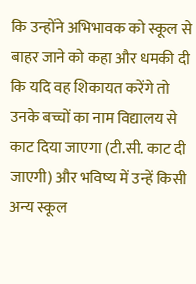कि उन्होंने अभिभावक को स्कूल से बाहर जाने को कहा और धमकी दी कि यदि वह शिकायत करेंगे तो उनके बच्चों का नाम विद्यालय से काट दिया जाएगा (टी.सी. काट दी जाएगी) और भविष्य में उन्हें किसी अन्य स्कूल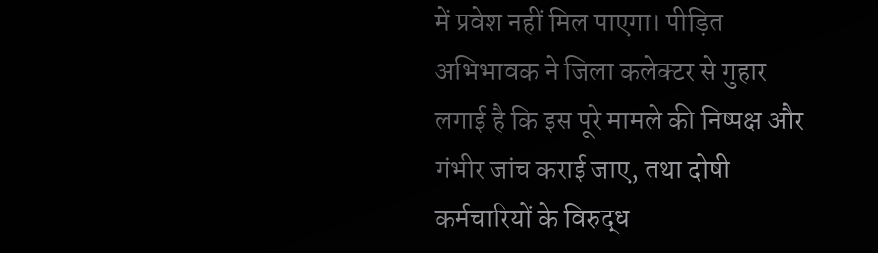में प्रवेश नहीं मिल पाएगा। पीड़ित अभिभावक ने जिला कलेक्टर से गुहार लगाई है कि इस पूरे मामले की निष्पक्ष और गंभीर जांच कराई जाए, तथा दोषी कर्मचारियों के विरुद्ध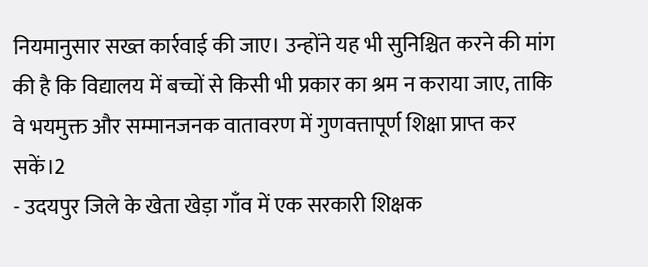नियमानुसार सख्त कार्रवाई की जाए। उन्होंने यह भी सुनिश्चित करने की मांग की है कि विद्यालय में बच्चों से किसी भी प्रकार का श्रम न कराया जाए, ताकि वे भयमुक्त और सम्मानजनक वातावरण में गुणवत्तापूर्ण शिक्षा प्राप्त कर सकें।2
- उदयपुर जिले के खेता खेड़ा गाँव में एक सरकारी शिक्षक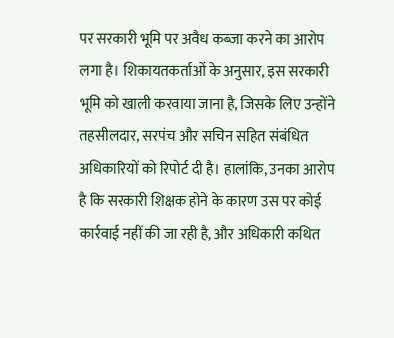पर सरकारी भूमि पर अवैध कब्जा करने का आरोप लगा है। शिकायतकर्ताओं के अनुसार, इस सरकारी भूमि को खाली करवाया जाना है, जिसके लिए उन्होंने तहसीलदार, सरपंच और सचिन सहित संबंधित अधिकारियों को रिपोर्ट दी है। हालांकि, उनका आरोप है कि सरकारी शिक्षक होने के कारण उस पर कोई कार्रवाई नहीं की जा रही है, और अधिकारी कथित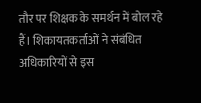तौर पर शिक्षक के समर्थन में बोल रहे हैं। शिकायतकर्ताओं ने संबंधित अधिकारियों से इस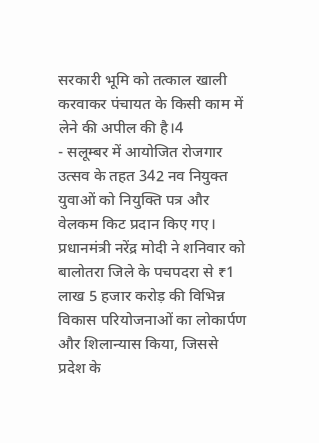सरकारी भूमि को तत्काल खाली करवाकर पंचायत के किसी काम में लेने की अपील की है।4
- सलूम्बर में आयोजित रोजगार उत्सव के तहत 342 नव नियुक्त युवाओं को नियुक्ति पत्र और वेलकम किट प्रदान किए गए। प्रधानमंत्री नरेंद्र मोदी ने शनिवार को बालोतरा जिले के पचपदरा से ₹1 लाख 5 हजार करोड़ की विभिन्न विकास परियोजनाओं का लोकार्पण और शिलान्यास किया, जिससे प्रदेश के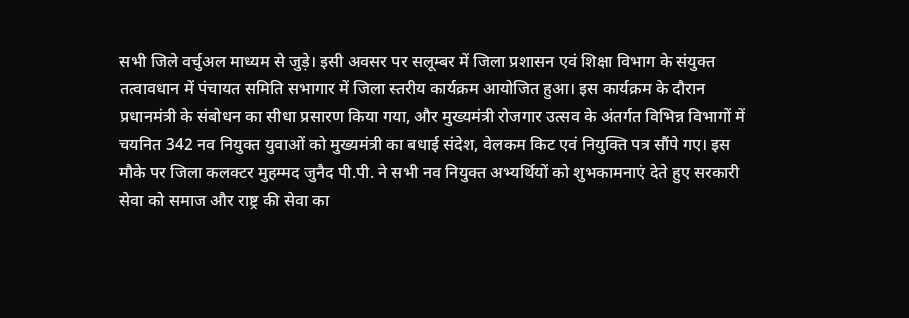सभी जिले वर्चुअल माध्यम से जुड़े। इसी अवसर पर सलूम्बर में जिला प्रशासन एवं शिक्षा विभाग के संयुक्त तत्वावधान में पंचायत समिति सभागार में जिला स्तरीय कार्यक्रम आयोजित हुआ। इस कार्यक्रम के दौरान प्रधानमंत्री के संबोधन का सीधा प्रसारण किया गया, और मुख्यमंत्री रोजगार उत्सव के अंतर्गत विभिन्न विभागों में चयनित 342 नव नियुक्त युवाओं को मुख्यमंत्री का बधाई संदेश, वेलकम किट एवं नियुक्ति पत्र सौंपे गए। इस मौके पर जिला कलक्टर मुहम्मद जुनैद पी.पी. ने सभी नव नियुक्त अभ्यर्थियों को शुभकामनाएं देते हुए सरकारी सेवा को समाज और राष्ट्र की सेवा का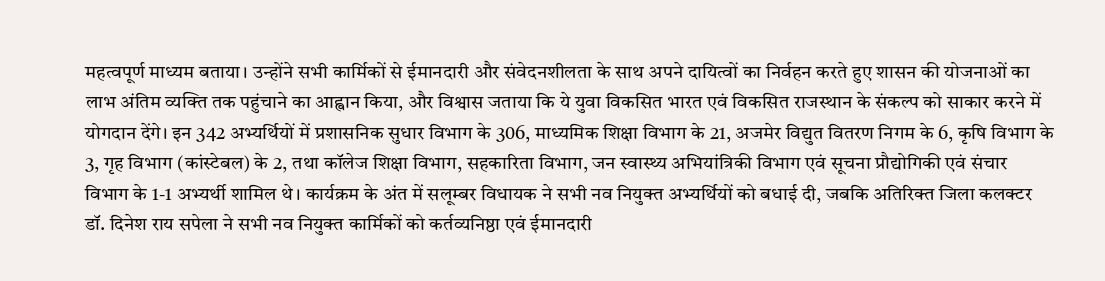महत्वपूर्ण माध्यम बताया। उन्होंने सभी कार्मिकों से ईमानदारी और संवेदनशीलता के साथ अपने दायित्वों का निर्वहन करते हुए शासन की योजनाओं का लाभ अंतिम व्यक्ति तक पहुंचाने का आह्वान किया, और विश्वास जताया कि ये युवा विकसित भारत एवं विकसित राजस्थान के संकल्प को साकार करने में योगदान देंगे। इन 342 अभ्यर्थियों में प्रशासनिक सुधार विभाग के 306, माध्यमिक शिक्षा विभाग के 21, अजमेर विद्युत वितरण निगम के 6, कृषि विभाग के 3, गृह विभाग (कांस्टेबल) के 2, तथा कॉलेज शिक्षा विभाग, सहकारिता विभाग, जन स्वास्थ्य अभियांत्रिकी विभाग एवं सूचना प्रौद्योगिकी एवं संचार विभाग के 1-1 अभ्यर्थी शामिल थे। कार्यक्रम के अंत में सलूम्बर विधायक ने सभी नव नियुक्त अभ्यर्थियों को बधाई दी, जबकि अतिरिक्त जिला कलक्टर डॉ. दिनेश राय सपेला ने सभी नव नियुक्त कार्मिकों को कर्तव्यनिष्ठा एवं ईमानदारी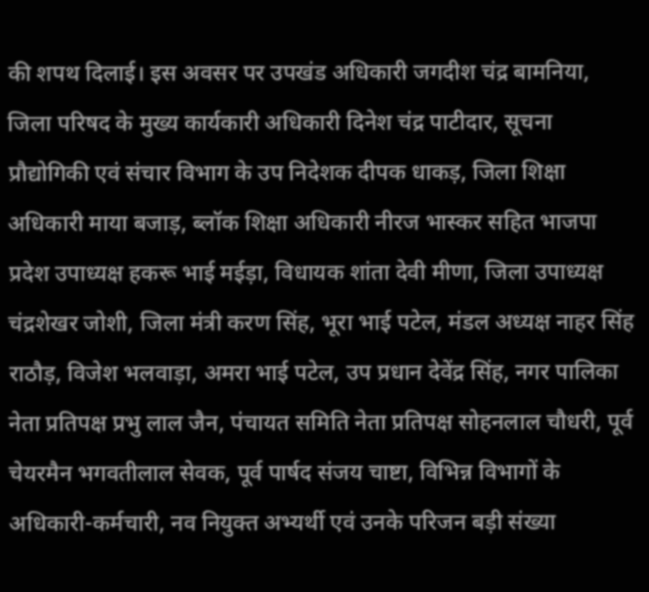की शपथ दिलाई। इस अवसर पर उपखंड अधिकारी जगदीश चंद्र बामनिया, जिला परिषद के मुख्य कार्यकारी अधिकारी दिनेश चंद्र पाटीदार, सूचना प्रौद्योगिकी एवं संचार विभाग के उप निदेशक दीपक धाकड़, जिला शिक्षा अधिकारी माया बजाड़, ब्लॉक शिक्षा अधिकारी नीरज भास्कर सहित भाजपा प्रदेश उपाध्यक्ष हकरू भाई मईड़ा, विधायक शांता देवी मीणा, जिला उपाध्यक्ष चंद्रशेखर जोशी, जिला मंत्री करण सिंह, भूरा भाई पटेल, मंडल अध्यक्ष नाहर सिंह राठौड़, विजेश भलवाड़ा, अमरा भाई पटेल, उप प्रधान देवेंद्र सिंह, नगर पालिका नेता प्रतिपक्ष प्रभु लाल जैन, पंचायत समिति नेता प्रतिपक्ष सोहनलाल चौधरी, पूर्व चेयरमैन भगवतीलाल सेवक, पूर्व पार्षद संजय चाष्टा, विभिन्न विभागों के अधिकारी-कर्मचारी, नव नियुक्त अभ्यर्थी एवं उनके परिजन बड़ी संख्या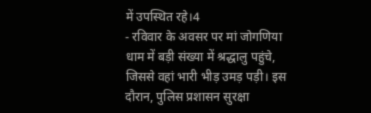में उपस्थित रहे।4
- रविवार के अवसर पर मां जोगणिया धाम में बड़ी संख्या में श्रद्धालु पहुंचे, जिससे वहां भारी भीड़ उमड़ पड़ी। इस दौरान, पुलिस प्रशासन सुरक्षा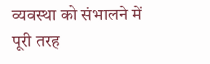व्यवस्था को संभालने में पूरी तरह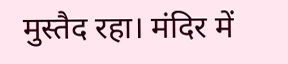मुस्तैद रहा। मंदिर में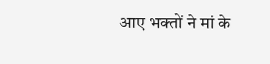आए भक्तों ने मां के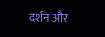दर्शन और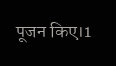पूजन किए।1